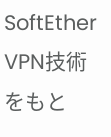SoftEther VPN技術をもと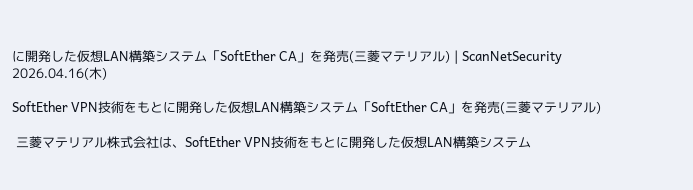に開発した仮想LAN構築システム「SoftEther CA」を発売(三菱マテリアル) | ScanNetSecurity
2026.04.16(木)

SoftEther VPN技術をもとに開発した仮想LAN構築システム「SoftEther CA」を発売(三菱マテリアル)

 三菱マテリアル株式会社は、SoftEther VPN技術をもとに開発した仮想LAN構築システム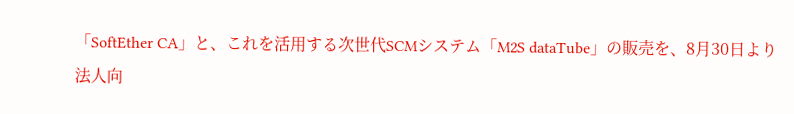「SoftEther CA」と、これを活用する次世代SCMシステム「M2S dataTube」の販売を、8月30日より法人向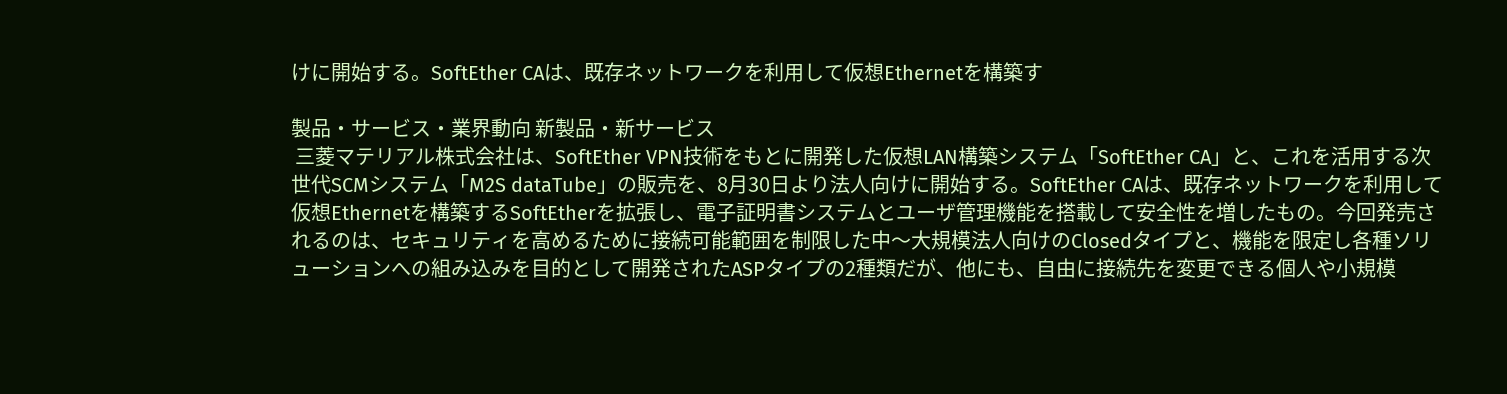けに開始する。SoftEther CAは、既存ネットワークを利用して仮想Ethernetを構築す

製品・サービス・業界動向 新製品・新サービス
 三菱マテリアル株式会社は、SoftEther VPN技術をもとに開発した仮想LAN構築システム「SoftEther CA」と、これを活用する次世代SCMシステム「M2S dataTube」の販売を、8月30日より法人向けに開始する。SoftEther CAは、既存ネットワークを利用して仮想Ethernetを構築するSoftEtherを拡張し、電子証明書システムとユーザ管理機能を搭載して安全性を増したもの。今回発売されるのは、セキュリティを高めるために接続可能範囲を制限した中〜大規模法人向けのClosedタイプと、機能を限定し各種ソリューションへの組み込みを目的として開発されたASPタイプの2種類だが、他にも、自由に接続先を変更できる個人や小規模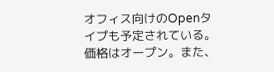オフィス向けのOpenタイプも予定されている。価格はオープン。また、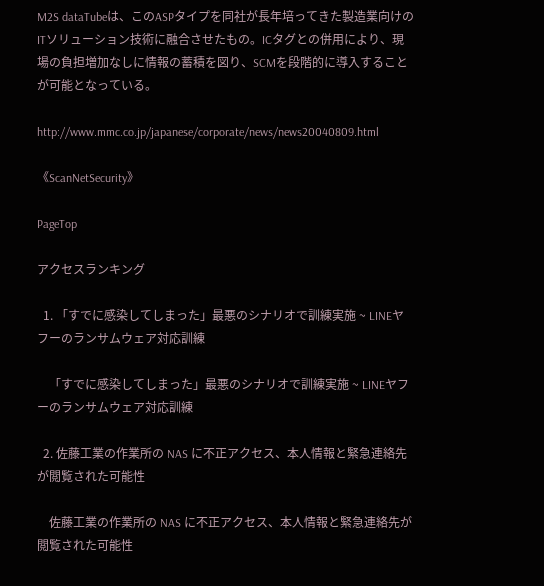M2S dataTubeは、このASPタイプを同社が長年培ってきた製造業向けのITソリューション技術に融合させたもの。ICタグとの併用により、現場の負担増加なしに情報の蓄積を図り、SCMを段階的に導入することが可能となっている。

http://www.mmc.co.jp/japanese/corporate/news/news20040809.html

《ScanNetSecurity》

PageTop

アクセスランキング

  1. 「すでに感染してしまった」最悪のシナリオで訓練実施 ~ LINEヤフーのランサムウェア対応訓練

    「すでに感染してしまった」最悪のシナリオで訓練実施 ~ LINEヤフーのランサムウェア対応訓練

  2. 佐藤工業の作業所の NAS に不正アクセス、本人情報と緊急連絡先が閲覧された可能性

    佐藤工業の作業所の NAS に不正アクセス、本人情報と緊急連絡先が閲覧された可能性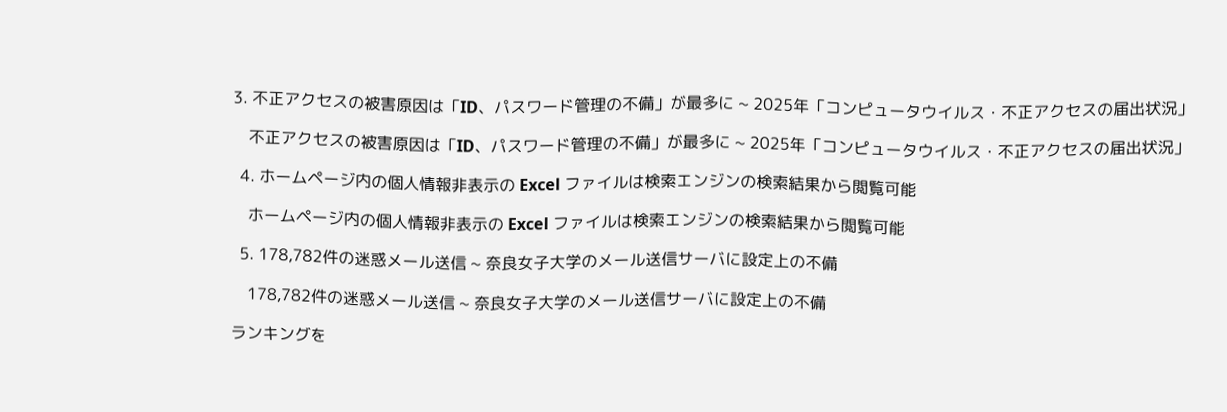3. 不正アクセスの被害原因は「ID、パスワード管理の不備」が最多に ~ 2025年「コンピュータウイルス・不正アクセスの届出状況」

    不正アクセスの被害原因は「ID、パスワード管理の不備」が最多に ~ 2025年「コンピュータウイルス・不正アクセスの届出状況」

  4. ホームページ内の個人情報非表示の Excel ファイルは検索エンジンの検索結果から閲覧可能

    ホームページ内の個人情報非表示の Excel ファイルは検索エンジンの検索結果から閲覧可能

  5. 178,782件の迷惑メール送信 ~ 奈良女子大学のメール送信サーバに設定上の不備

    178,782件の迷惑メール送信 ~ 奈良女子大学のメール送信サーバに設定上の不備

ランキングを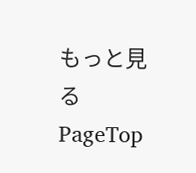もっと見る
PageTop